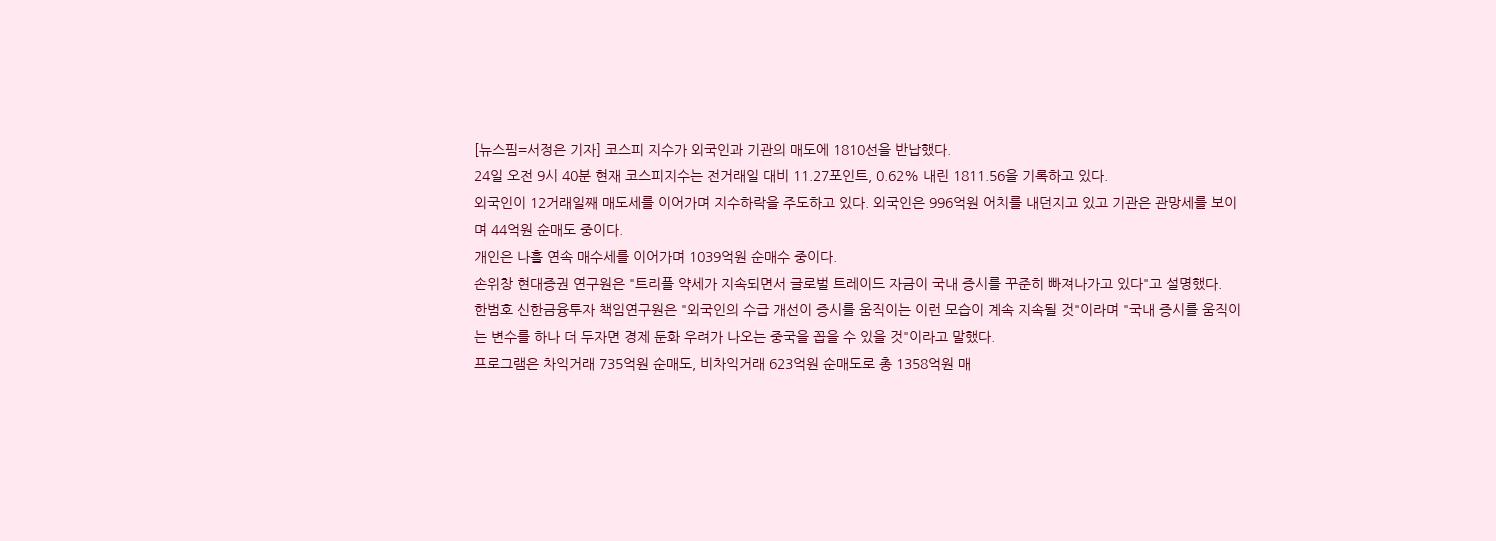[뉴스핌=서정은 기자] 코스피 지수가 외국인과 기관의 매도에 1810선을 반납했다.
24일 오전 9시 40분 현재 코스피지수는 전거래일 대비 11.27포인트, 0.62% 내린 1811.56을 기록하고 있다.
외국인이 12거래일째 매도세를 이어가며 지수하락을 주도하고 있다. 외국인은 996억원 어치를 내던지고 있고 기관은 관망세를 보이며 44억원 순매도 중이다.
개인은 나흘 연속 매수세를 이어가며 1039억원 순매수 중이다.
손위창 현대증권 연구원은 "트리플 약세가 지속되면서 글로벌 트레이드 자금이 국내 증시를 꾸준히 빠져나가고 있다"고 설명했다.
한범호 신한금융투자 책임연구원은 "외국인의 수급 개선이 증시를 움직이는 이런 모습이 계속 지속될 것"이라며 "국내 증시를 움직이는 변수를 하나 더 두자면 경제 둔화 우려가 나오는 중국을 꼽을 수 있을 것"이라고 말했다.
프로그램은 차익거래 735억원 순매도, 비차익거래 623억원 순매도로 총 1358억원 매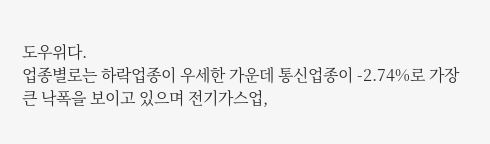도우위다.
업종별로는 하락업종이 우세한 가운데 통신업종이 -2.74%로 가장 큰 낙폭을 보이고 있으며 전기가스업,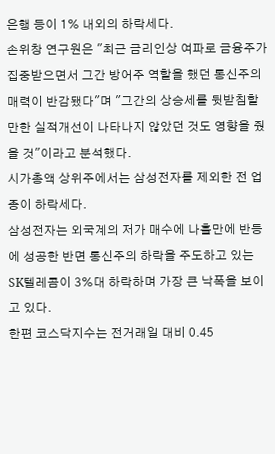은행 등이 1% 내외의 하락세다.
손위창 연구원은 "최근 금리인상 여파로 금융주가 집중받으면서 그간 방어주 역할을 했던 통신주의 매력이 반감됐다"며 "그간의 상승세를 뒷받침할 만한 실적개선이 나타나지 않았던 것도 영향을 줬을 것"이라고 분석했다.
시가총액 상위주에서는 삼성전자를 제외한 전 업종이 하락세다.
삼성전자는 외국계의 저가 매수에 나흘만에 반등에 성공한 반면 통신주의 하락을 주도하고 있는 SK텔레콤이 3%대 하락하며 가장 큰 낙폭을 보이고 있다.
한편 코스닥지수는 전거래일 대비 0.45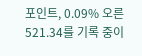포인트, 0.09% 오른 521.34를 기록 중이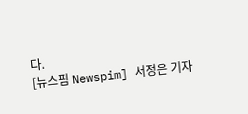다.
[뉴스핌 Newspim] 서정은 기자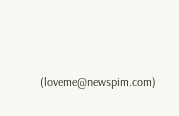(loveme@newspim.com)